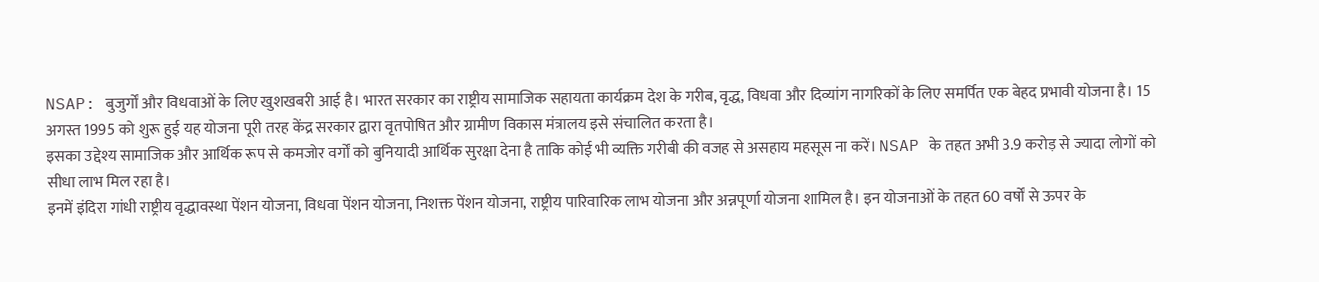NSAP: बुजुर्गों और विधवाओं के लिए खुशखबरी आई है। भारत सरकार का राष्ट्रीय सामाजिक सहायता कार्यक्रम देश के गरीब, वृद्ध, विधवा और दिव्यांग नागरिकों के लिए समर्पित एक बेहद प्रभावी योजना है। 15 अगस्त 1995 को शुरू हुई यह योजना पूरी तरह केंद्र सरकार द्वारा वृतपोषित और ग्रामीण विकास मंत्रालय इसे संचालित करता है।
इसका उद्देश्य सामाजिक और आर्थिक रूप से कमजोर वर्गों को बुनियादी आर्थिक सुरक्षा देना है ताकि कोई भी व्यक्ति गरीबी की वजह से असहाय महसूस ना करें। NSAP के तहत अभी 3.9 करोड़ से ज्यादा लोगों को सीधा लाभ मिल रहा है।
इनमें इंदिरा गांधी राष्ट्रीय वृद्धावस्था पेंशन योजना, विधवा पेंशन योजना, निशक्त पेंशन योजना, राष्ट्रीय पारिवारिक लाभ योजना और अन्नपूर्णा योजना शामिल है। इन योजनाओं के तहत 60 वर्षों से ऊपर के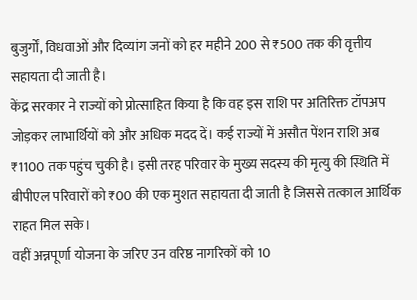बुजुर्गों, विधवाओं और दिव्यांग जनों को हर महीने 200 से ₹500 तक की वृत्तीय सहायता दी जाती है।
केंद्र सरकार ने राज्यों को प्रोत्साहित किया है कि वह इस राशि पर अतिरिक्त टॉपअप जोड़कर लाभार्थियों को और अधिक मदद दें। कई राज्यों में असौत पेंशन राशि अब ₹1100 तक पहुंच चुकी है। इसी तरह परिवार के मुख्य सदस्य की मृत्यु की स्थिति में बीपीएल परिवारों को ₹00 की एक मुशत सहायता दी जाती है जिससे तत्काल आर्थिक राहत मिल सके।
वहीं अन्नपूर्णा योजना के जरिए उन वरिष्ठ नागरिकों को 10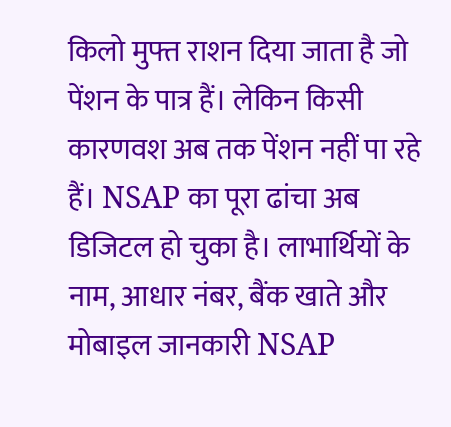किलो मुफ्त राशन दिया जाता है जो पेंशन के पात्र हैं। लेकिन किसी कारणवश अब तक पेंशन नहीं पा रहे हैं। NSAP का पूरा ढांचा अब डिजिटल हो चुका है। लाभार्थियों के नाम, आधार नंबर, बैंक खाते और मोबाइल जानकारी NSAP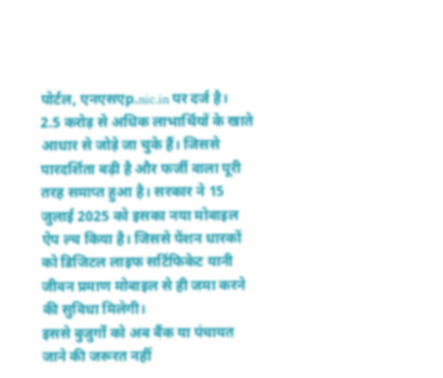पोर्टल, एनएसएp.nic.in पर दर्ज है।
2.5 करोड़ से अधिक लाभार्थियों के खाते आधार से जोड़े जा चुके हैं। जिससे पारदर्शिता बढ़ी है और फर्जी वाला पूरी तरह समाप्त हुआ है। सरकार ने 15 जुलाई 2025 को इसका नया मोबाइल ऐप ल्च किया है। जिससे पेंशन धारकों को डिजिटल लाइफ सर्टिफिकेट यानी जीवन प्रमाण मोबाइल से ही जमा करने की सुविधा मिलेगी।
इससे बुजुर्गों को अब बैंक या पंचायत जाने की जरूरत नहीं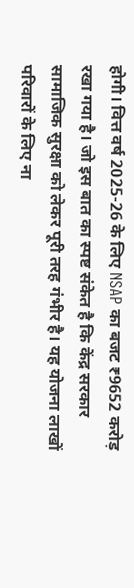होगी। वित्त वर्ष 2025-26 के लिए NSAP का बजट ₹9652 करोड़ रखा गया है। जो इस बात का स्पष्ट संकेत है कि केंद्र सरकार सामाजिक सुरक्षा को लेकर पूरी तरह गंभीर है। यह योजना लाखों परिवारों के लिए ना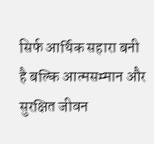सिर्फ आर्थिक सहारा बनी है बल्कि आत्मसम्मान और सुरक्षित जीवन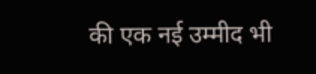की एक नई उम्मीद भी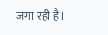जगा रही है।